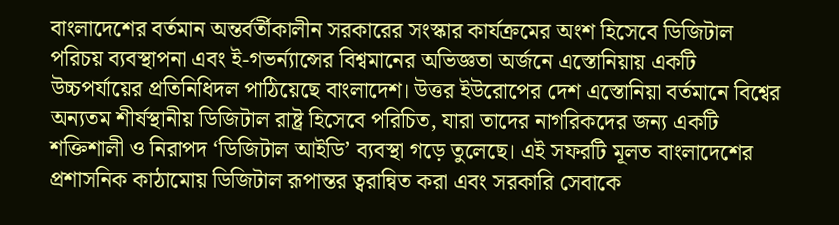বাংলাদেশের বর্তমান অন্তর্বর্তীকালীন সরকারের সংস্কার কার্যক্রমের অংশ হিসেবে ডিজিটাল পরিচয় ব্যবস্থাপনা এবং ই-গভর্ন্যান্সের বিশ্বমানের অভিজ্ঞতা অর্জনে এস্তোনিয়ায় একটি উচ্চপর্যায়ের প্রতিনিধিদল পাঠিয়েছে বাংলাদেশ। উত্তর ইউরোপের দেশ এস্তোনিয়া বর্তমানে বিশ্বের অন্যতম শীর্ষস্থানীয় ডিজিটাল রাষ্ট্র হিসেবে পরিচিত, যারা তাদের নাগরিকদের জন্য একটি শক্তিশালী ও নিরাপদ ‘ডিজিটাল আইডি’ ব্যবস্থা গড়ে তুলেছে। এই সফরটি মূলত বাংলাদেশের প্রশাসনিক কাঠামোয় ডিজিটাল রূপান্তর ত্বরান্বিত করা এবং সরকারি সেবাকে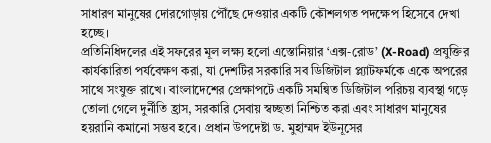সাধারণ মানুষের দোরগোড়ায় পৌঁছে দেওয়ার একটি কৌশলগত পদক্ষেপ হিসেবে দেখা হচ্ছে।
প্রতিনিধিদলের এই সফরের মূল লক্ষ্য হলো এস্তোনিয়ার ‘এক্স-রোড’ (X-Road) প্রযুক্তির কার্যকারিতা পর্যবেক্ষণ করা, যা দেশটির সরকারি সব ডিজিটাল প্ল্যাটফর্মকে একে অপরের সাথে সংযুক্ত রাখে। বাংলাদেশের প্রেক্ষাপটে একটি সমন্বিত ডিজিটাল পরিচয় ব্যবস্থা গড়ে তোলা গেলে দুর্নীতি হ্রাস, সরকারি সেবায় স্বচ্ছতা নিশ্চিত করা এবং সাধারণ মানুষের হয়রানি কমানো সম্ভব হবে। প্রধান উপদেষ্টা ড. মুহাম্মদ ইউনূসের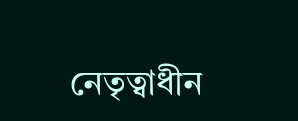নেতৃত্বাধীন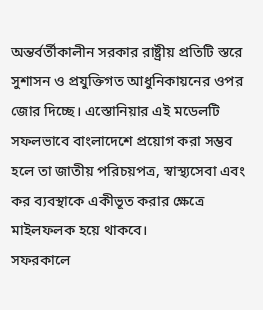অন্তর্বর্তীকালীন সরকার রাষ্ট্রীয় প্রতিটি স্তরে সুশাসন ও প্রযুক্তিগত আধুনিকায়নের ওপর জোর দিচ্ছে। এস্তোনিয়ার এই মডেলটি সফলভাবে বাংলাদেশে প্রয়োগ করা সম্ভব হলে তা জাতীয় পরিচয়পত্র, স্বাস্থ্যসেবা এবং কর ব্যবস্থাকে একীভূত করার ক্ষেত্রে মাইলফলক হয়ে থাকবে।
সফরকালে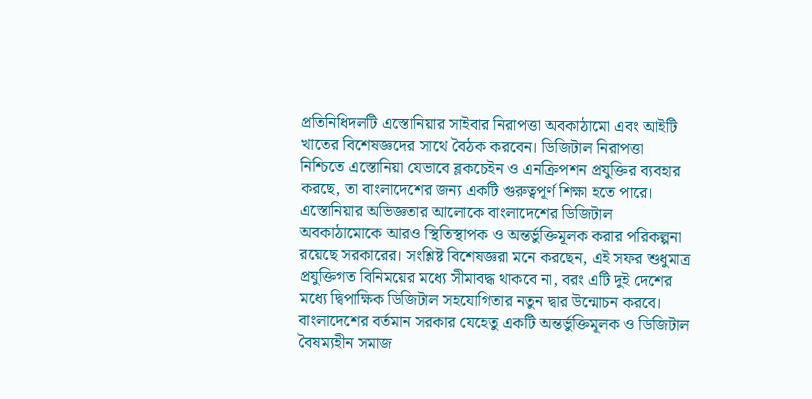প্রতিনিধিদলটি এস্তোনিয়ার সাইবার নিরাপত্তা অবকাঠামো এবং আইটি খাতের বিশেষজ্ঞদের সাথে বৈঠক করবেন। ডিজিটাল নিরাপত্তা নিশ্চিতে এস্তোনিয়া যেভাবে ব্লকচেইন ও এনক্রিপশন প্রযুক্তির ব্যবহার করছে, তা বাংলাদেশের জন্য একটি গুরুত্বপূর্ণ শিক্ষা হতে পারে। এস্তোনিয়ার অভিজ্ঞতার আলোকে বাংলাদেশের ডিজিটাল অবকাঠামোকে আরও স্থিতিস্থাপক ও অন্তর্ভুক্তিমূলক করার পরিকল্পনা রয়েছে সরকারের। সংশ্লিষ্ট বিশেষজ্ঞরা মনে করছেন, এই সফর শুধুমাত্র প্রযুক্তিগত বিনিময়ের মধ্যে সীমাবদ্ধ থাকবে না, বরং এটি দুই দেশের মধ্যে দ্বিপাক্ষিক ডিজিটাল সহযোগিতার নতুন দ্বার উন্মোচন করবে।
বাংলাদেশের বর্তমান সরকার যেহেতু একটি অন্তর্ভুক্তিমূলক ও ডিজিটাল বৈষম্যহীন সমাজ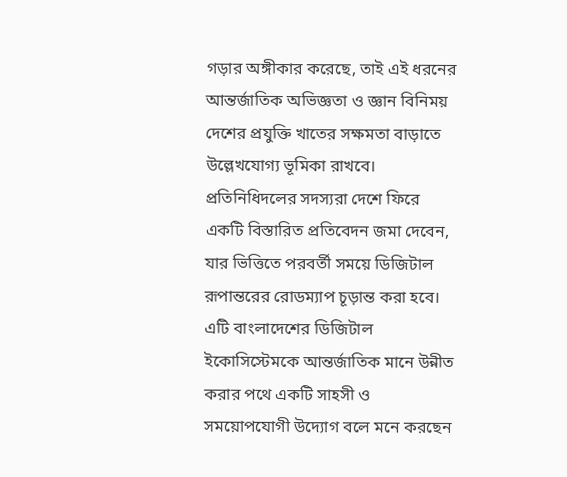গড়ার অঙ্গীকার করেছে, তাই এই ধরনের আন্তর্জাতিক অভিজ্ঞতা ও জ্ঞান বিনিময় দেশের প্রযুক্তি খাতের সক্ষমতা বাড়াতে উল্লেখযোগ্য ভূমিকা রাখবে। প্রতিনিধিদলের সদস্যরা দেশে ফিরে একটি বিস্তারিত প্রতিবেদন জমা দেবেন, যার ভিত্তিতে পরবর্তী সময়ে ডিজিটাল রূপান্তরের রোডম্যাপ চূড়ান্ত করা হবে। এটি বাংলাদেশের ডিজিটাল ইকোসিস্টেমকে আন্তর্জাতিক মানে উন্নীত করার পথে একটি সাহসী ও সময়োপযোগী উদ্যোগ বলে মনে করছেন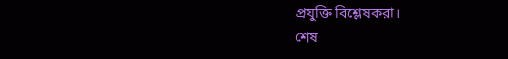প্রযুক্তি বিশ্লেষকরা।
শেষ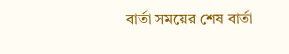বার্তা সময়ের শেষ বার্তা